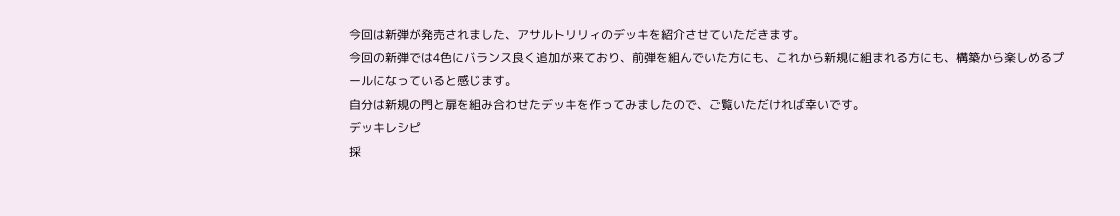今回は新弾が発売されました、アサルトリリィのデッキを紹介させていただきます。
今回の新弾では4色にバランス良く追加が来ており、前弾を組んでいた方にも、これから新規に組まれる方にも、構築から楽しめるプールになっていると感じます。
自分は新規の門と扉を組み合わせたデッキを作ってみましたので、ご覧いただければ幸いです。
デッキレシピ
採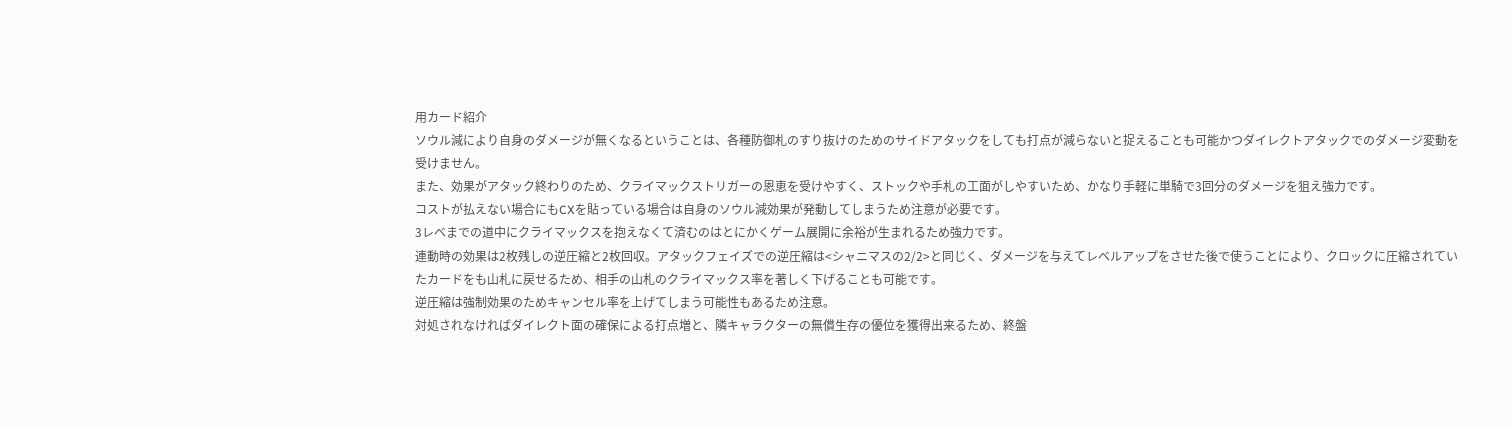用カード紹介
ソウル減により自身のダメージが無くなるということは、各種防御札のすり抜けのためのサイドアタックをしても打点が減らないと捉えることも可能かつダイレクトアタックでのダメージ変動を受けません。
また、効果がアタック終わりのため、クライマックストリガーの恩恵を受けやすく、ストックや手札の工面がしやすいため、かなり手軽に単騎で3回分のダメージを狙え強力です。
コストが払えない場合にもCXを貼っている場合は自身のソウル減効果が発動してしまうため注意が必要です。
3レベまでの道中にクライマックスを抱えなくて済むのはとにかくゲーム展開に余裕が生まれるため強力です。
連動時の効果は2枚残しの逆圧縮と2枚回収。アタックフェイズでの逆圧縮は<シャニマスの2/2>と同じく、ダメージを与えてレベルアップをさせた後で使うことにより、クロックに圧縮されていたカードをも山札に戻せるため、相手の山札のクライマックス率を著しく下げることも可能です。
逆圧縮は強制効果のためキャンセル率を上げてしまう可能性もあるため注意。
対処されなければダイレクト面の確保による打点増と、隣キャラクターの無償生存の優位を獲得出来るため、終盤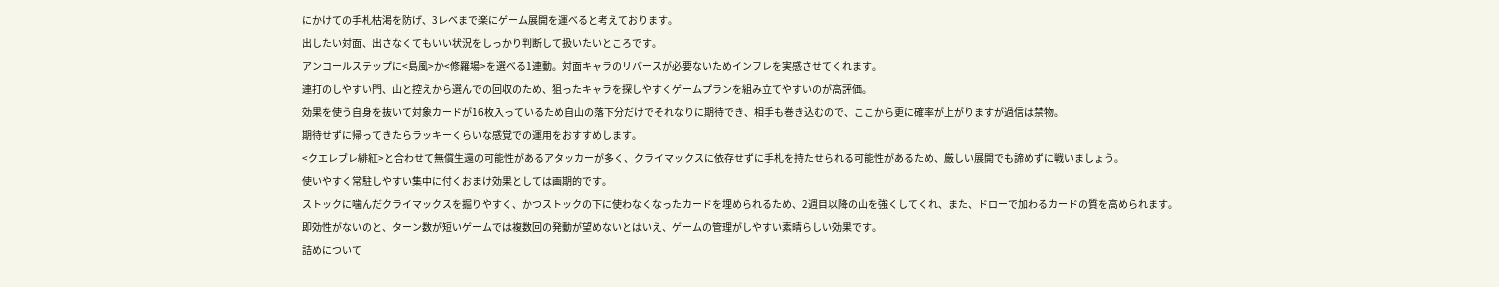にかけての手札枯渇を防げ、3レベまで楽にゲーム展開を運べると考えております。
出したい対面、出さなくてもいい状況をしっかり判断して扱いたいところです。
アンコールステップに<島風>か<修羅場>を選べる1連動。対面キャラのリバースが必要ないためインフレを実感させてくれます。
連打のしやすい門、山と控えから選んでの回収のため、狙ったキャラを探しやすくゲームプランを組み立てやすいのが高評価。
効果を使う自身を抜いて対象カードが16枚入っているため自山の落下分だけでそれなりに期待でき、相手も巻き込むので、ここから更に確率が上がりますが過信は禁物。
期待せずに帰ってきたらラッキーくらいな感覚での運用をおすすめします。
<クエレブレ緋紅>と合わせて無償生還の可能性があるアタッカーが多く、クライマックスに依存せずに手札を持たせられる可能性があるため、厳しい展開でも諦めずに戦いましょう。
使いやすく常駐しやすい集中に付くおまけ効果としては画期的です。
ストックに噛んだクライマックスを掘りやすく、かつストックの下に使わなくなったカードを埋められるため、2週目以降の山を強くしてくれ、また、ドローで加わるカードの質を高められます。
即効性がないのと、ターン数が短いゲームでは複数回の発動が望めないとはいえ、ゲームの管理がしやすい素晴らしい効果です。
詰めについて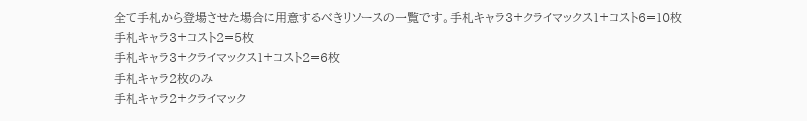全て手札から登場させた場合に用意するべきリソースの一覧です。手札キャラ3+クライマックス1+コスト6=10枚
手札キャラ3+コスト2=5枚
手札キャラ3+クライマックス1+コスト2=6枚
手札キャラ2枚のみ
手札キャラ2+クライマック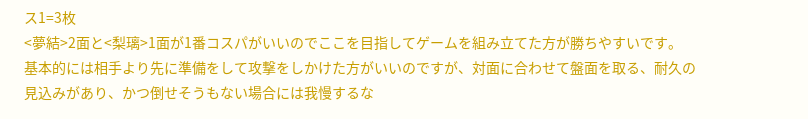ス1=3枚
<夢結>2面と<梨璃>1面が1番コスパがいいのでここを目指してゲームを組み立てた方が勝ちやすいです。
基本的には相手より先に準備をして攻撃をしかけた方がいいのですが、対面に合わせて盤面を取る、耐久の見込みがあり、かつ倒せそうもない場合には我慢するな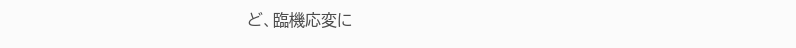ど、臨機応変に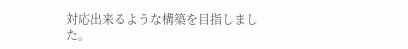対応出来るような構築を目指しました。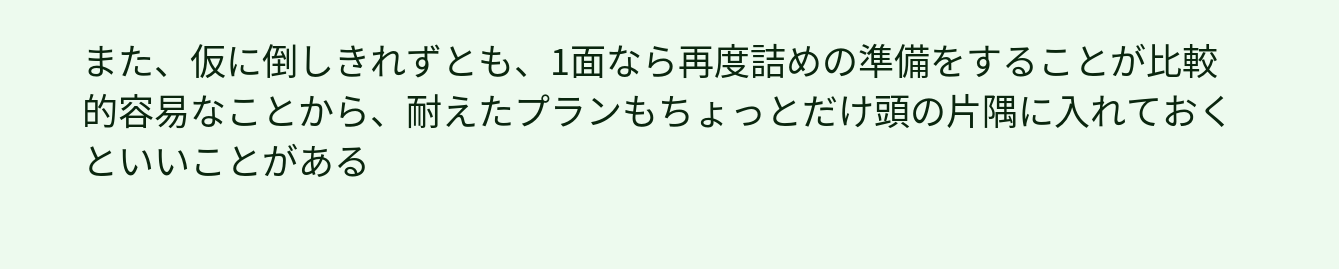また、仮に倒しきれずとも、1面なら再度詰めの準備をすることが比較的容易なことから、耐えたプランもちょっとだけ頭の片隅に入れておくといいことがある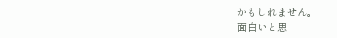かもしれません。
面白いと思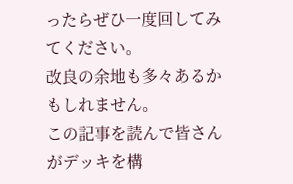ったらぜひ一度回してみてください。
改良の余地も多々あるかもしれません。
この記事を読んで皆さんがデッキを構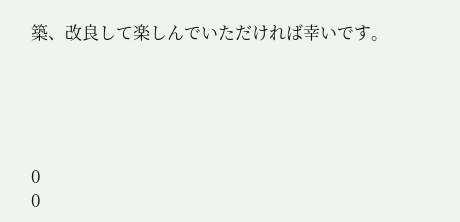築、改良して楽しんでいただければ幸いです。





0
0